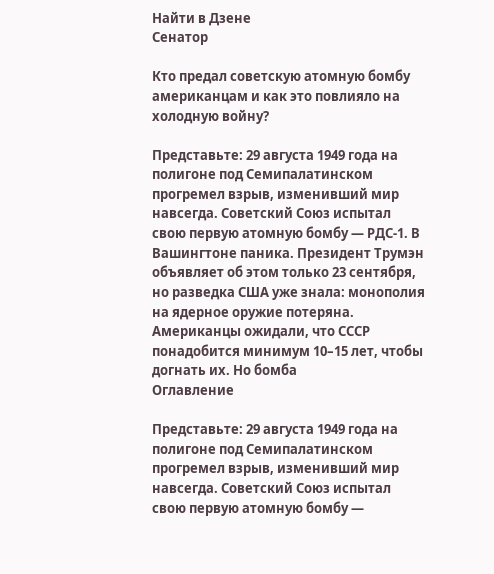Найти в Дзене
Сенатор

Кто предал советскую атомную бомбу американцам и как это повлияло на холодную войну?

Представьте: 29 августа 1949 года на полигоне под Семипалатинском прогремел взрыв, изменивший мир навсегда. Советский Союз испытал свою первую атомную бомбу — РДС-1. В Вашингтоне паника. Президент Трумэн объявляет об этом только 23 сентября, но разведка США уже знала: монополия на ядерное оружие потеряна. Американцы ожидали, что СССР понадобится минимум 10–15 лет, чтобы догнать их. Но бомба
Оглавление

Представьте: 29 августа 1949 года на полигоне под Семипалатинском прогремел взрыв, изменивший мир навсегда. Советский Союз испытал свою первую атомную бомбу —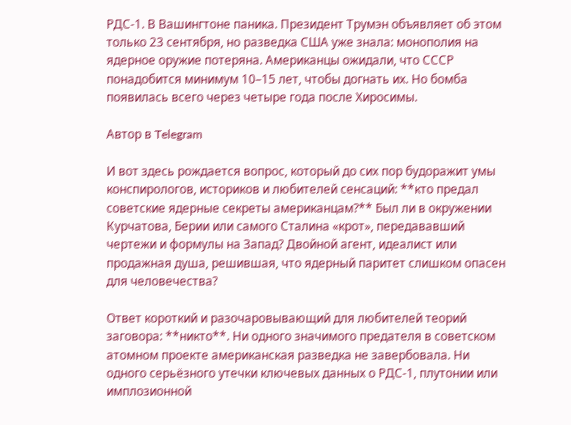РДС-1. В Вашингтоне паника. Президент Трумэн объявляет об этом только 23 сентября, но разведка США уже знала: монополия на ядерное оружие потеряна. Американцы ожидали, что СССР понадобится минимум 10–15 лет, чтобы догнать их. Но бомба появилась всего через четыре года после Хиросимы.

Автор в Telegram

И вот здесь рождается вопрос, который до сих пор будоражит умы конспирологов, историков и любителей сенсаций: **кто предал советские ядерные секреты американцам?** Был ли в окружении Курчатова, Берии или самого Сталина «крот», передававший чертежи и формулы на Запад? Двойной агент, идеалист или продажная душа, решившая, что ядерный паритет слишком опасен для человечества?

Ответ короткий и разочаровывающий для любителей теорий заговора: **никто**. Ни одного значимого предателя в советском атомном проекте американская разведка не завербовала. Ни одного серьёзного утечки ключевых данных о РДС-1, плутонии или имплозионной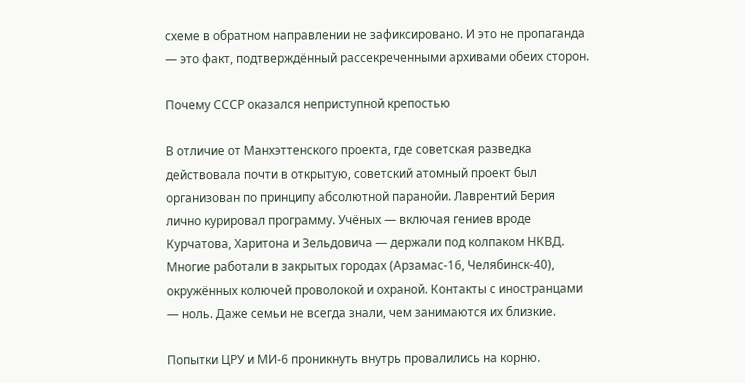схеме в обратном направлении не зафиксировано. И это не пропаганда — это факт, подтверждённый рассекреченными архивами обеих сторон.

Почему СССР оказался неприступной крепостью

В отличие от Манхэттенского проекта, где советская разведка действовала почти в открытую, советский атомный проект был организован по принципу абсолютной паранойи. Лаврентий Берия лично курировал программу. Учёных — включая гениев вроде Курчатова, Харитонa и Зельдовича — держали под колпаком НКВД. Многие работали в закрытых городах (Арзамас-16, Челябинск-40), окружённых колючей проволокой и охраной. Контакты с иностранцами — ноль. Даже семьи не всегда знали, чем занимаются их близкие.

Попытки ЦРУ и МИ-6 проникнуть внутрь провалились на корню.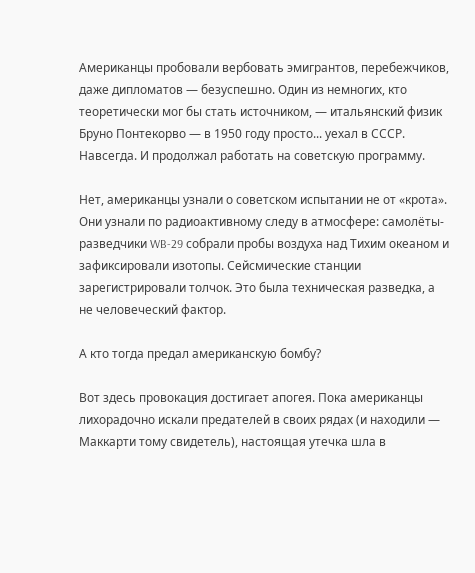Американцы пробовали вербовать эмигрантов, перебежчиков, даже дипломатов — безуспешно. Один из немногих, кто теоретически мог бы стать источником, — итальянский физик Бруно Понтекорво — в 1950 году просто... уехал в СССР. Навсегда. И продолжал работать на советскую программу.

Нет, американцы узнали о советском испытании не от «крота». Они узнали по радиоактивному следу в атмосфере: самолёты-разведчики WB-29 собрали пробы воздуха над Тихим океаном и зафиксировали изотопы. Сейсмические станции зарегистрировали толчок. Это была техническая разведка, а не человеческий фактор.

А кто тогда предал американскую бомбу?

Вот здесь провокация достигает апогея. Пока американцы лихорадочно искали предателей в своих рядах (и находили — Маккарти тому свидетель), настоящая утечка шла в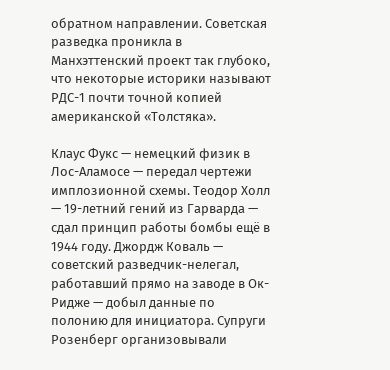обратном направлении. Советская разведка проникла в Манхэттенский проект так глубоко, что некоторые историки называют РДС-1 почти точной копией американской «Толстяка».

Клаус Фукс — немецкий физик в Лос-Аламосе — передал чертежи имплозионной схемы. Теодор Холл — 19-летний гений из Гарварда — сдал принцип работы бомбы ещё в 1944 году. Джордж Коваль — советский разведчик-нелегал, работавший прямо на заводе в Ок-Ридже — добыл данные по полонию для инициатора. Супруги Розенберг организовывали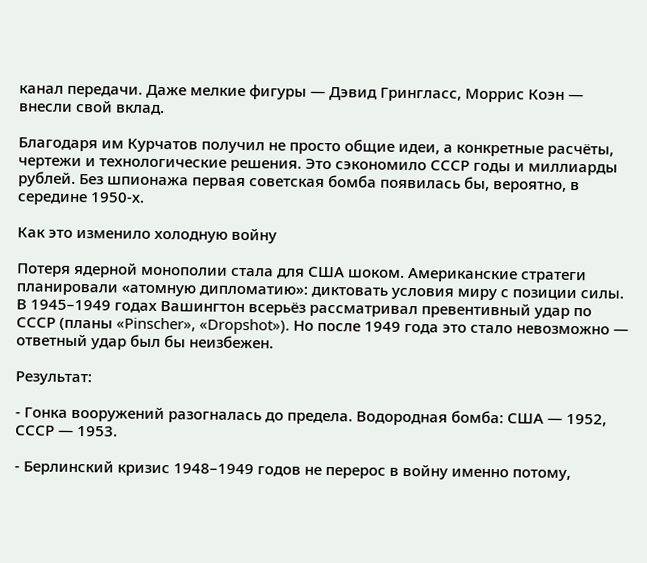канал передачи. Даже мелкие фигуры — Дэвид Грингласс, Моррис Коэн — внесли свой вклад.

Благодаря им Курчатов получил не просто общие идеи, а конкретные расчёты, чертежи и технологические решения. Это сэкономило СССР годы и миллиарды рублей. Без шпионажа первая советская бомба появилась бы, вероятно, в середине 1950-х.

Как это изменило холодную войну

Потеря ядерной монополии стала для США шоком. Американские стратеги планировали «атомную дипломатию»: диктовать условия миру с позиции силы. В 1945–1949 годах Вашингтон всерьёз рассматривал превентивный удар по СССР (планы «Pinscher», «Dropshot»). Но после 1949 года это стало невозможно — ответный удар был бы неизбежен.

Результат:

- Гонка вооружений разогналась до предела. Водородная бомба: США — 1952, СССР — 1953.

- Берлинский кризис 1948–1949 годов не перерос в войну именно потому,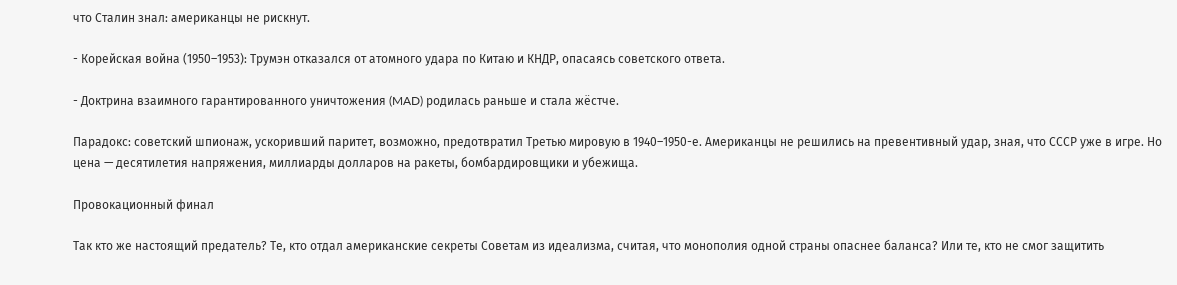что Сталин знал: американцы не рискнут.

- Корейская война (1950–1953): Трумэн отказался от атомного удара по Китаю и КНДР, опасаясь советского ответа.

- Доктрина взаимного гарантированного уничтожения (MAD) родилась раньше и стала жёстче.

Парадокс: советский шпионаж, ускоривший паритет, возможно, предотвратил Третью мировую в 1940–1950-е. Американцы не решились на превентивный удар, зная, что СССР уже в игре. Но цена — десятилетия напряжения, миллиарды долларов на ракеты, бомбардировщики и убежища.

Провокационный финал

Так кто же настоящий предатель? Те, кто отдал американские секреты Советам из идеализма, считая, что монополия одной страны опаснее баланса? Или те, кто не смог защитить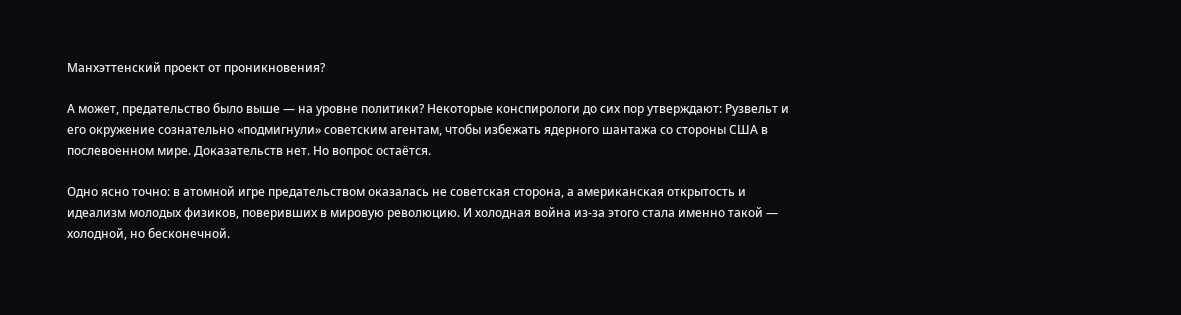Манхэттенский проект от проникновения?

А может, предательство было выше — на уровне политики? Некоторые конспирологи до сих пор утверждают: Рузвельт и его окружение сознательно «подмигнули» советским агентам, чтобы избежать ядерного шантажа со стороны США в послевоенном мире. Доказательств нет. Но вопрос остаётся.

Одно ясно точно: в атомной игре предательством оказалась не советская сторона, а американская открытость и идеализм молодых физиков, поверивших в мировую революцию. И холодная война из-за этого стала именно такой — холодной, но бесконечной.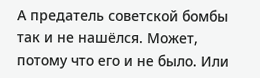А предатель советской бомбы так и не нашёлся. Может, потому что его и не было. Или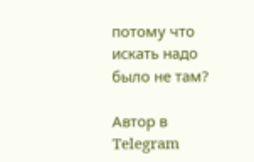потому что искать надо было не там?

Автор в Telegram